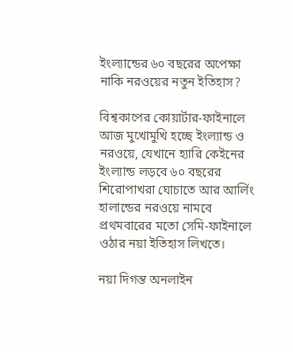ইংল্যান্ডের ৬০ বছরের অপেক্ষা নাকি নরওয়ের নতুন ইতিহাস?

বিশ্বকাপের কোয়ার্টার-ফাইনালে আজ মুখোমুখি হচ্ছে ইংল্যান্ড ও নরওয়ে, যেখানে হ্যারি কেইনের ইংল্যান্ড লড়বে ৬০ বছরের শিরোপাখরা ঘোচাতে আর আর্লিং হালান্ডের নরওয়ে নামবে প্রথমবারের মতো সেমি-ফাইনালে ওঠার নয়া ইতিহাস লিখতে।

নয়া দিগন্ত অনলাইন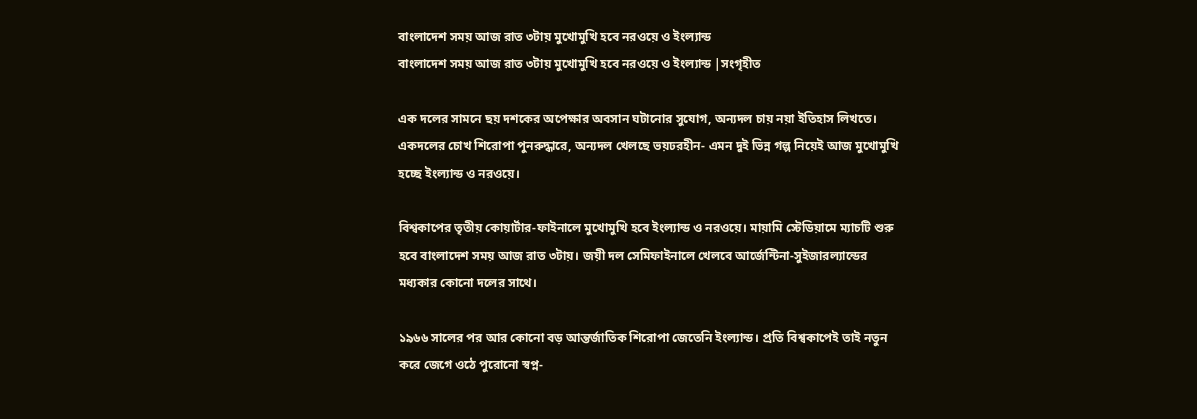বাংলাদেশ সময় আজ রাত ৩টায় মুখোমুখি হবে নরওয়ে ও ইংল্যান্ড
বাংলাদেশ সময় আজ রাত ৩টায় মুখোমুখি হবে নরওয়ে ও ইংল্যান্ড |সংগৃহীত

এক দলের সামনে ছয় দশকের অপেক্ষার অবসান ঘটানোর সুযোগ, অন্যদল চায় নয়া ইতিহাস লিখতে। একদলের চোখ শিরোপা পুনরুদ্ধারে, অন্যদল খেলছে ভয়ঢরহীন- এমন দুই ভিন্ন গল্প নিয়েই আজ মুখোমুখি হচ্ছে ইংল্যান্ড ও নরওয়ে।

বিশ্বকাপের তৃতীয় কোয়ার্টার-ফাইনালে মুখোমুখি হবে ইংল্যান্ড ও নরওয়ে। মায়ামি স্টেডিয়ামে ম্যাচটি শুরু হবে বাংলাদেশ সময় আজ রাত ৩টায়। জয়ী দল সেমিফাইনালে খেলবে আর্জেন্টিনা-সুইজারল্যান্ডের মধ্যকার কোনো দলের সাথে।

১৯৬৬ সালের পর আর কোনো বড় আন্তর্জাতিক শিরোপা জেতেনি ইংল্যান্ড। প্রতি বিশ্বকাপেই তাই নতুন করে জেগে ওঠে পুরোনো স্বপ্ন-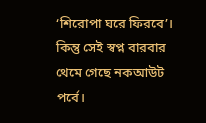‘শিরোপা ঘরে ফিরবে’। কিন্তু সেই স্বপ্ন বারবার থেমে গেছে নকআউট পর্বে।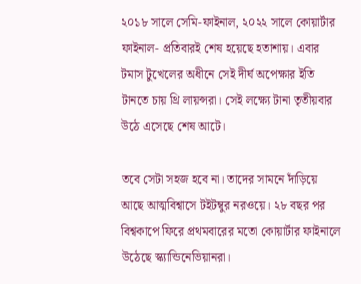২০১৮ সালে সেমি-ফাইনাল, ২০২২ সালে কোয়ার্টার ফাইনাল- প্রতিবারই শেষ হয়েছে হতাশায়। এবার টমাস টুখেলের অধীনে সেই দীর্ঘ অপেক্ষার ইতি টানতে চায় থ্রি লায়ন্সরা। সেই লক্ষ্যে টানা তৃতীয়বার উঠে এসেছে শেষ আটে।

তবে সেটা সহজ হবে না। তাদের সামনে দাঁড়িয়ে আছে আত্মবিশ্বাসে টইটম্বুর নরওয়ে। ২৮ বছর পর বিশ্বকাপে ফিরে প্রথমবারের মতো কোয়ার্টার ফাইনালে উঠেছে স্ক্যান্ডিনেভিয়ানরা।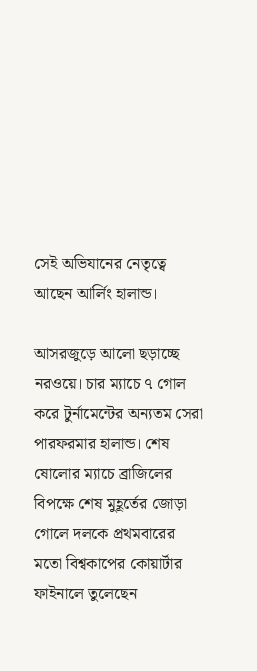সেই অভিযানের নেতৃত্বে আছেন আর্লিং হালান্ড।

আসরজুড়ে আলো ছড়াচ্ছে নরওয়ে। চার ম্যাচে ৭ গোল করে টুর্নামেন্টের অন্যতম সেরা পারফরমার হালান্ড। শেষ ষোলোর ম্যাচে ব্রাজিলের বিপক্ষে শেষ মুহূর্তের জোড়া গোলে দলকে প্রথমবারের মতো বিশ্বকাপের কোয়ার্টার ফাইনালে তুলেছেন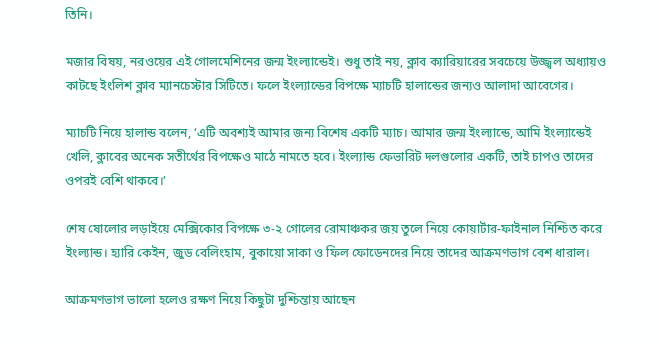তিনি।

মজার বিষয়, নরওয়ের এই গোলমেশিনের জন্ম ইংল্যান্ডেই। শুধু তাই নয়, ক্লাব ক্যারিয়ারের সবচেয়ে উজ্জ্বল অধ্যায়ও কাটছে ইংলিশ ক্লাব ম্যানচেস্টার সিটিতে। ফলে ইংল্যান্ডের বিপক্ষে ম্যাচটি হালান্ডের জন্যও আলাদা আবেগের।

ম্যাচটি নিয়ে হালান্ড বলেন, ‘এটি অবশ্যই আমার জন্য বিশেষ একটি ম্যাচ। আমার জন্ম ইংল্যান্ডে, আমি ইংল্যান্ডেই খেলি, ক্লাবের অনেক সতীর্থের বিপক্ষেও মাঠে নামতে হবে। ইংল্যান্ড ফেভারিট দলগুলোর একটি, তাই চাপও তাদের ওপরই বেশি থাকবে।’

শেষ ষোলোর লড়াইয়ে মেক্সিকোর বিপক্ষে ৩-২ গোলের রোমাঞ্চকর জয় তুলে নিয়ে কোয়ার্টার-ফাইনাল নিশ্চিত করে ইংল্যান্ড। হ্যারি কেইন, জুড বেলিংহাম, বুকায়ো সাকা ও ফিল ফোডেনদের নিয়ে তাদের আক্রমণভাগ বেশ ধারাল।

আক্রমণভাগ ভালো হলেও রক্ষণ নিয়ে কিছুটা দুশ্চিন্তায় আছেন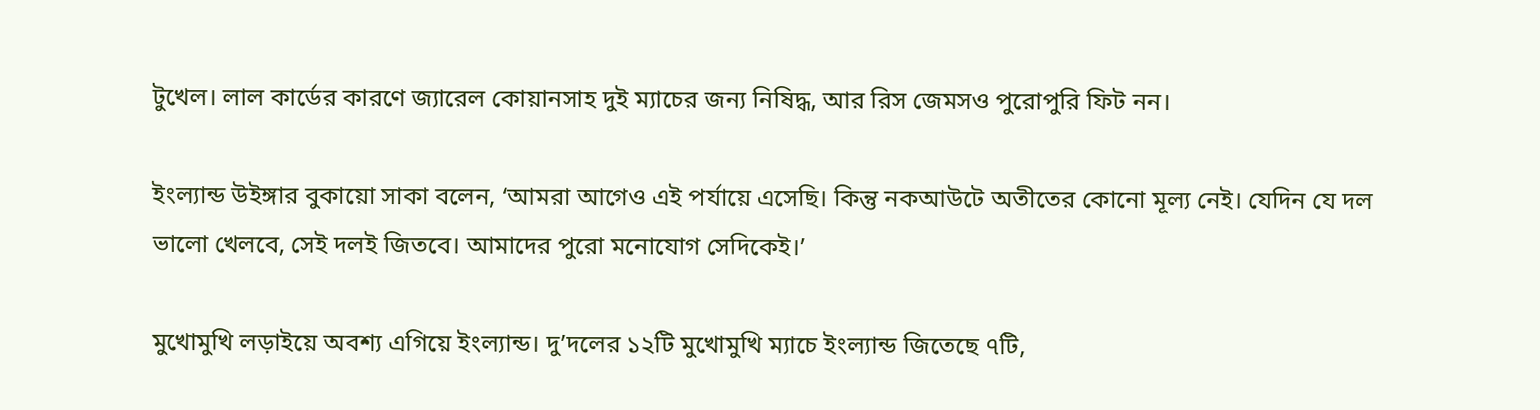টুখেল। লাল কার্ডের কারণে জ্যারেল কোয়ানসাহ দুই ম্যাচের জন্য নিষিদ্ধ, আর রিস জেমসও পুরোপুরি ফিট নন।

ইংল্যান্ড উইঙ্গার বুকায়ো সাকা বলেন, ‘আমরা আগেও এই পর্যায়ে এসেছি। কিন্তু নকআউটে অতীতের কোনো মূল্য নেই। যেদিন যে দল ভালো খেলবে, সেই দলই জিতবে। আমাদের পুরো মনোযোগ সেদিকেই।’

মুখোমুখি লড়াইয়ে অবশ্য এগিয়ে ইংল্যান্ড। দু’দলের ১২টি মুখোমুখি ম্যাচে ইংল্যান্ড জিতেছে ৭টি,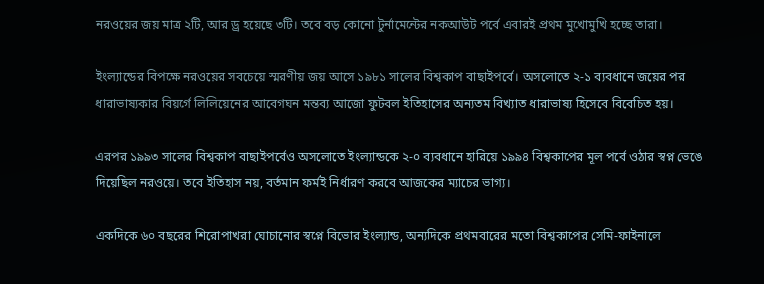নরওয়ের জয় মাত্র ২টি, আর ড্র হয়েছে ৩টি। তবে বড় কোনো টুর্নামেন্টের নকআউট পর্বে এবারই প্রথম মুখোমুখি হচ্ছে তারা।

ইংল্যান্ডের বিপক্ষে নরওয়ের সবচেয়ে স্মরণীয় জয় আসে ১৯৮১ সালের বিশ্বকাপ বাছাইপর্বে। অসলোতে ২-১ ব্যবধানে জয়ের পর ধারাভাষ্যকার বিয়র্গে লিলিয়েনের আবেগঘন মন্তব্য আজো ফুটবল ইতিহাসের অন্যতম বিখ্যাত ধারাভাষ্য হিসেবে বিবেচিত হয়।

এরপর ১৯৯৩ সালের বিশ্বকাপ বাছাইপর্বেও অসলোতে ইংল্যান্ডকে ২-০ ব্যবধানে হারিয়ে ১৯৯৪ বিশ্বকাপের মূল পর্বে ওঠার স্বপ্ন ভেঙে দিয়েছিল নরওয়ে। তবে ইতিহাস নয়, বর্তমান ফর্মই নির্ধারণ করবে আজকের ম্যাচের ভাগ্য।

একদিকে ৬০ বছরের শিরোপাখরা ঘোচানোর স্বপ্নে বিভোর ইংল্যান্ড, অন্যদিকে প্রথমবারের মতো বিশ্বকাপের সেমি-ফাইনালে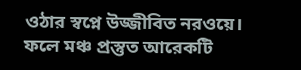ওঠার স্বপ্নে উজ্জীবিত নরওয়ে। ফলে মঞ্চ প্রস্তুত আরেকটি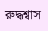রুদ্ধশ্বাস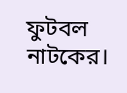ফুটবল নাটকের।